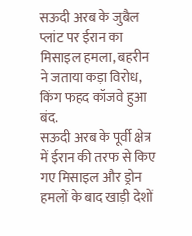सऊदी अरब के जुबैल प्लांट पर ईरान का मिसाइल हमला, बहरीन ने जताया कड़ा विरोध, किंग फहद कॉजवे हुआ बंद.
सऊदी अरब के पूर्वी क्षेत्र में ईरान की तरफ से किए गए मिसाइल और ड्रोन हमलों के बाद खाड़ी देशों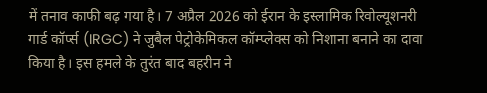में तनाव काफी बढ़ गया है। 7 अप्रैल 2026 को ईरान के इस्लामिक रिवोल्यूशनरी गार्ड कॉर्प्स (IRGC) ने जुबैल पेट्रोकेमिकल कॉम्प्लेक्स को निशाना बनाने का दावा किया है। इस हमले के तुरंत बाद बहरीन ने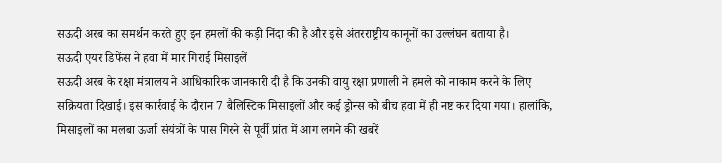सऊदी अरब का समर्थन करते हुए इन हमलों की कड़ी निंदा की है और इसे अंतरराष्ट्रीय कानूनों का उल्लंघन बताया है।
सऊदी एयर डिफेंस ने हवा में मार गिराई मिसाइलें
सऊदी अरब के रक्षा मंत्रालय ने आधिकारिक जानकारी दी है कि उनकी वायु रक्षा प्रणाली ने हमले को नाकाम करने के लिए सक्रियता दिखाई। इस कार्रवाई के दौरान 7 बैलिस्टिक मिसाइलों और कई ड्रोन्स को बीच हवा में ही नष्ट कर दिया गया। हालांकि, मिसाइलों का मलबा ऊर्जा संयंत्रों के पास गिरने से पूर्वी प्रांत में आग लगने की खबरें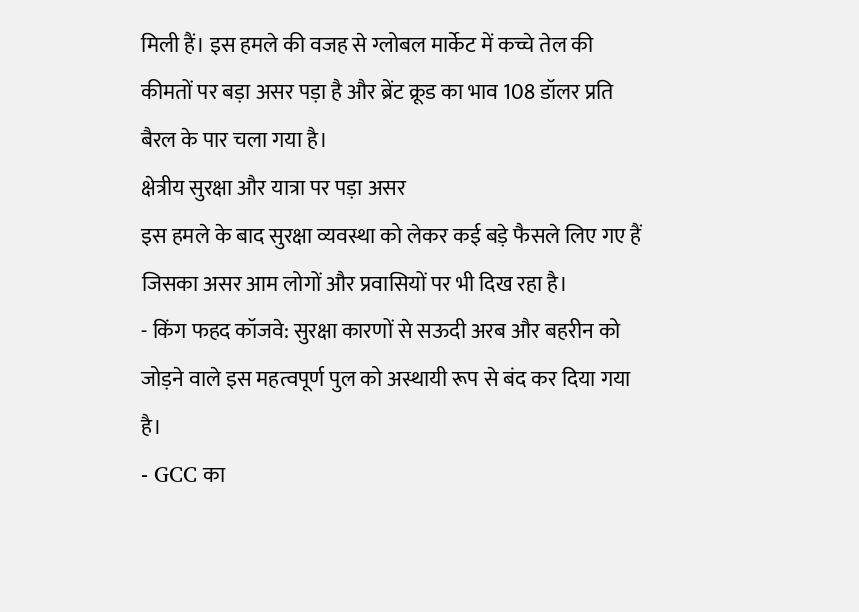मिली हैं। इस हमले की वजह से ग्लोबल मार्केट में कच्चे तेल की कीमतों पर बड़ा असर पड़ा है और ब्रेंट क्रूड का भाव 108 डॉलर प्रति बैरल के पार चला गया है।
क्षेत्रीय सुरक्षा और यात्रा पर पड़ा असर
इस हमले के बाद सुरक्षा व्यवस्था को लेकर कई बड़े फैसले लिए गए हैं जिसका असर आम लोगों और प्रवासियों पर भी दिख रहा है।
- किंग फहद कॉजवे: सुरक्षा कारणों से सऊदी अरब और बहरीन को जोड़ने वाले इस महत्वपूर्ण पुल को अस्थायी रूप से बंद कर दिया गया है।
- GCC का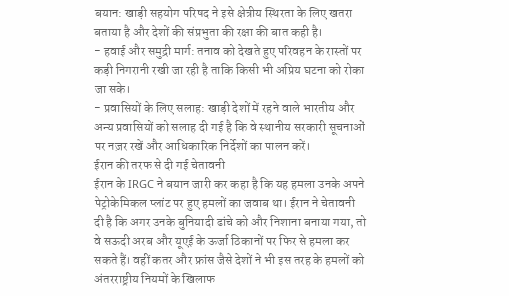बयान: खाड़ी सहयोग परिषद ने इसे क्षेत्रीय स्थिरता के लिए खतरा बताया है और देशों की संप्रभुता की रक्षा की बात कही है।
- हवाई और समुद्री मार्ग: तनाव को देखते हुए परिवहन के रास्तों पर कड़ी निगरानी रखी जा रही है ताकि किसी भी अप्रिय घटना को रोका जा सके।
- प्रवासियों के लिए सलाह: खाड़ी देशों में रहने वाले भारतीय और अन्य प्रवासियों को सलाह दी गई है कि वे स्थानीय सरकारी सूचनाओं पर नज़र रखें और आधिकारिक निर्देशों का पालन करें।
ईरान की तरफ से दी गई चेतावनी
ईरान के IRGC ने बयान जारी कर कहा है कि यह हमला उनके अपने पेट्रोकेमिकल प्लांट पर हुए हमलों का जवाब था। ईरान ने चेतावनी दी है कि अगर उनके बुनियादी ढांचे को और निशाना बनाया गया, तो वे सऊदी अरब और यूएई के ऊर्जा ठिकानों पर फिर से हमला कर सकते हैं। वहीं कतर और फ्रांस जैसे देशों ने भी इस तरह के हमलों को अंतरराष्ट्रीय नियमों के खिलाफ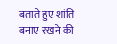बताते हुए शांति बनाए रखने की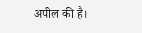अपील की है।